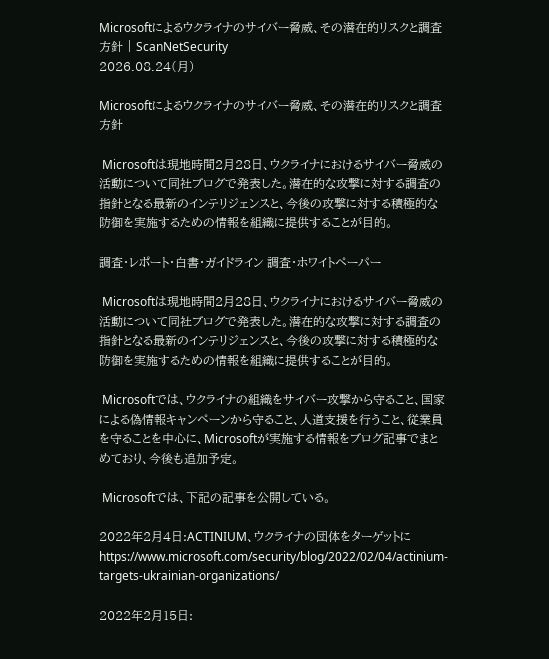Microsoftによるウクライナのサイバー脅威、その潜在的リスクと調査方針 | ScanNetSecurity
2026.08.24(月)

Microsoftによるウクライナのサイバー脅威、その潜在的リスクと調査方針

 Microsoftは現地時間2月28日、ウクライナにおけるサイバー脅威の活動について同社ブログで発表した。潜在的な攻撃に対する調査の指針となる最新のインテリジェンスと、今後の攻撃に対する積極的な防御を実施するための情報を組織に提供することが目的。

調査・レポート・白書・ガイドライン 調査・ホワイトペーパー

 Microsoftは現地時間2月28日、ウクライナにおけるサイバー脅威の活動について同社ブログで発表した。潜在的な攻撃に対する調査の指針となる最新のインテリジェンスと、今後の攻撃に対する積極的な防御を実施するための情報を組織に提供することが目的。

 Microsoftでは、ウクライナの組織をサイバー攻撃から守ること、国家による偽情報キャンペーンから守ること、人道支援を行うこと、従業員を守ることを中心に、Microsoftが実施する情報をブログ記事でまとめており、今後も追加予定。

 Microsoftでは、下記の記事を公開している。

2022年2月4日:ACTINIUM、ウクライナの団体をターゲットに
https://www.microsoft.com/security/blog/2022/02/04/actinium-targets-ukrainian-organizations/

2022年2月15日: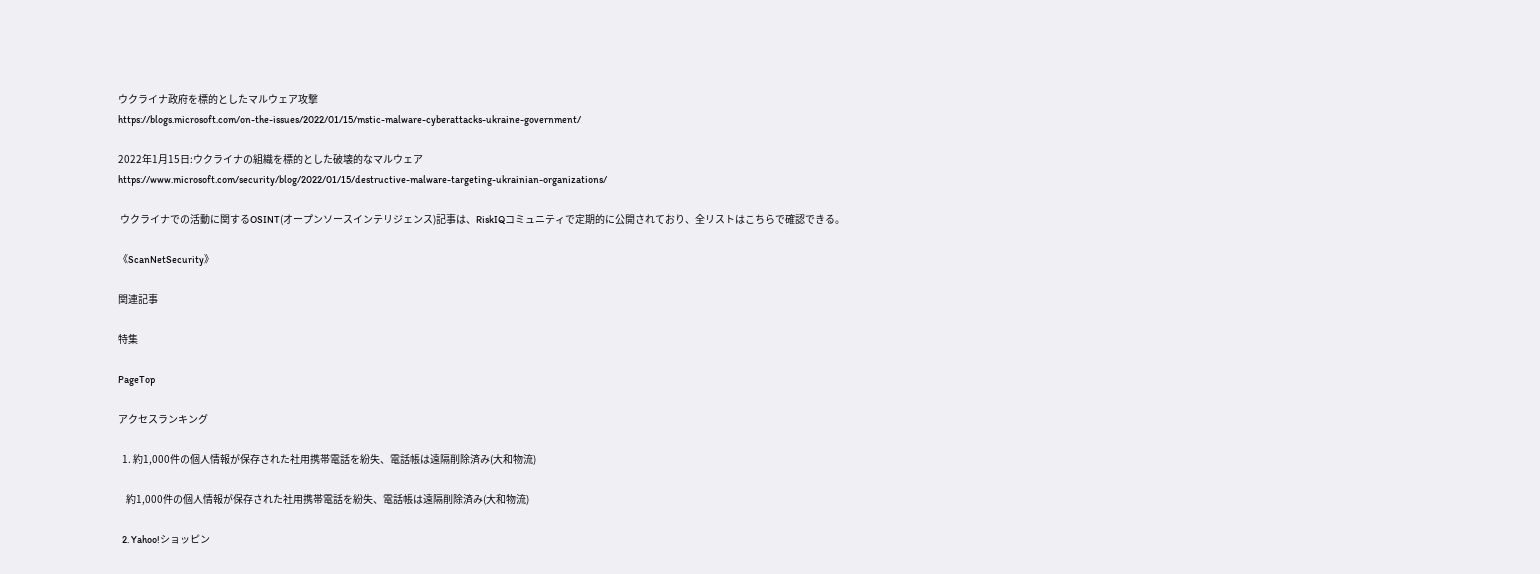ウクライナ政府を標的としたマルウェア攻撃
https://blogs.microsoft.com/on-the-issues/2022/01/15/mstic-malware-cyberattacks-ukraine-government/

2022年1月15日:ウクライナの組織を標的とした破壊的なマルウェア
https://www.microsoft.com/security/blog/2022/01/15/destructive-malware-targeting-ukrainian-organizations/

 ウクライナでの活動に関するOSINT(オープンソースインテリジェンス)記事は、RiskIQコミュニティで定期的に公開されており、全リストはこちらで確認できる。

《ScanNetSecurity》

関連記事

特集

PageTop

アクセスランキング

  1. 約1,000件の個人情報が保存された社用携帯電話を紛失、電話帳は遠隔削除済み(大和物流)

    約1,000件の個人情報が保存された社用携帯電話を紛失、電話帳は遠隔削除済み(大和物流)

  2. Yahoo!ショッピン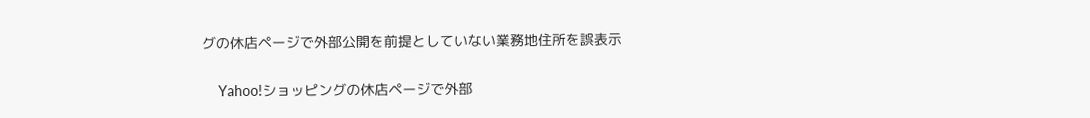グの休店ページで外部公開を前提としていない業務地住所を誤表示

    Yahoo!ショッピングの休店ページで外部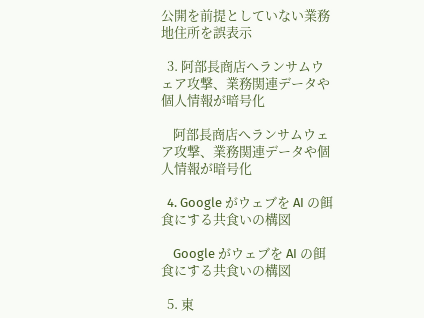公開を前提としていない業務地住所を誤表示

  3. 阿部長商店へランサムウェア攻撃、業務関連データや個人情報が暗号化

    阿部長商店へランサムウェア攻撃、業務関連データや個人情報が暗号化

  4. Google がウェブを AI の餌食にする共食いの構図

    Google がウェブを AI の餌食にする共食いの構図

  5. 東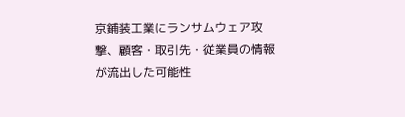京鋪装工業にランサムウェア攻撃、顧客・取引先・従業員の情報が流出した可能性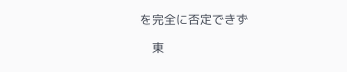を完全に否定できず

    東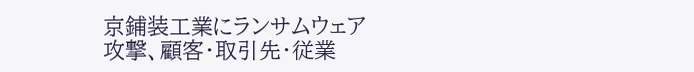京鋪装工業にランサムウェア攻撃、顧客・取引先・従業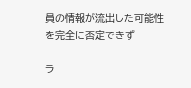員の情報が流出した可能性を完全に否定できず

ラ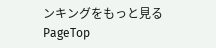ンキングをもっと見る
PageTop